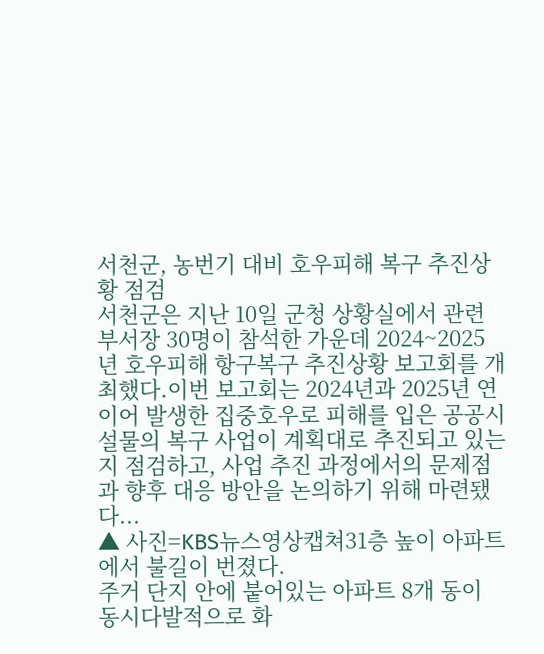서천군, 농번기 대비 호우피해 복구 추진상황 점검
서천군은 지난 10일 군청 상황실에서 관련 부서장 30명이 참석한 가운데 2024~2025년 호우피해 항구복구 추진상황 보고회를 개최했다.이번 보고회는 2024년과 2025년 연이어 발생한 집중호우로 피해를 입은 공공시설물의 복구 사업이 계획대로 추진되고 있는지 점검하고, 사업 추진 과정에서의 문제점과 향후 대응 방안을 논의하기 위해 마련됐다...
▲ 사진=KBS뉴스영상캡쳐31층 높이 아파트에서 불길이 번졌다.
주거 단지 안에 붙어있는 아파트 8개 동이 동시다발적으로 화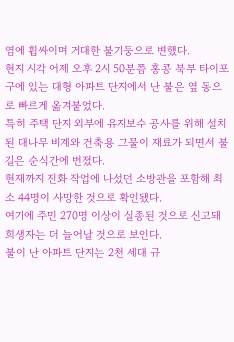염에 휩싸이며 거대한 불기둥으로 변했다.
현지 시각 어제 오후 2시 50분쯤 홍콩 북부 타이포구에 있는 대형 아파트 단지에서 난 불은 옆 동으로 빠르게 옮겨붙었다.
특히 주택 단지 외부에 유지보수 공사를 위해 설치된 대나무 비계와 건축용 그물이 재료가 되면서 불길은 순식간에 번졌다.
현재까지 진화 작업에 나섰던 소방관을 포함해 최소 44명이 사망한 것으로 확인됐다.
여기에 주민 270명 이상이 실종된 것으로 신고돼 희생자는 더 늘어날 것으로 보인다.
불이 난 아파트 단지는 2천 세대 규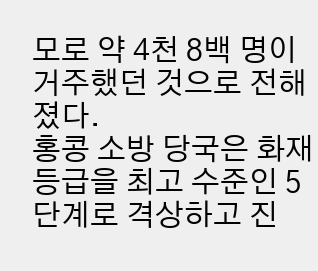모로 약 4천 8백 명이 거주했던 것으로 전해졌다.
홍콩 소방 당국은 화재 등급을 최고 수준인 5단계로 격상하고 진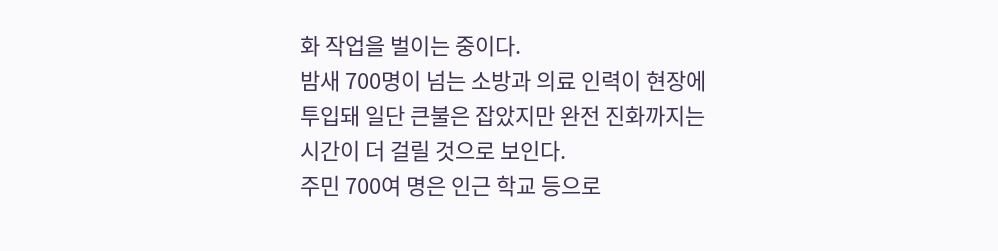화 작업을 벌이는 중이다.
밤새 700명이 넘는 소방과 의료 인력이 현장에 투입돼 일단 큰불은 잡았지만 완전 진화까지는 시간이 더 걸릴 것으로 보인다.
주민 700여 명은 인근 학교 등으로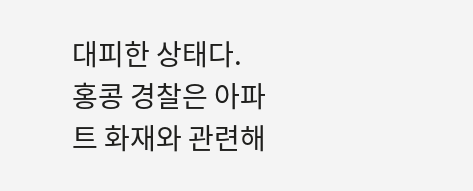대피한 상태다.
홍콩 경찰은 아파트 화재와 관련해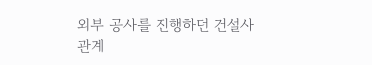외부 공사를 진행하던 건설사 관계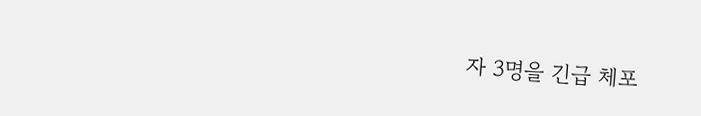자 3명을 긴급 체포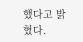했다고 밝혔다.